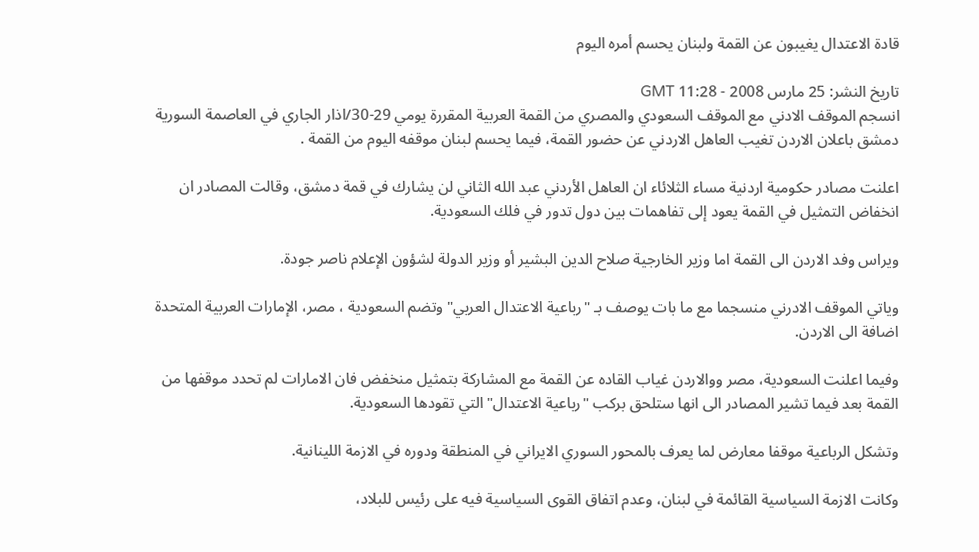قادة الاعتدال يغيبون عن القمة ولبنان يحسم أمره اليوم

تاريخ النشر: 25 مارس 2008 - 11:28 GMT
انسجم الموقف الادني مع الموقف السعودي والمصري من القمة العربية المقررة يومي 29-30/اذار الجاري في العاصمة السورية دمشق باعلان الاردن تغيب العاهل الاردني عن حضور القمة، فيما يحسم لبنان موقفه اليوم من القمة .

اعلنت مصادر حكومية اردنية مساء الثلائاء ان العاهل الأردني عبد الله الثاني لن يشارك في قمة دمشق، وقالت المصادر ان انخفاض التمثيل في القمة يعود إلى تفاهمات بين دول تدور في فلك السعودية.

ويراس وفد الاردن الى القمة اما وزير الخارجية صلاح الدين البشير أو وزير الدولة لشؤون الإعلام ناصر جودة.

وياتي الموقف الادرني منسجما مع ما بات يوصف بـ "رباعية الاعتدال العربي" وتضم السعودية ، مصر، الإمارات العربية المتحدة اضافة الى الاردن.

وفيما اعلنت السعودية، مصر ووالاردن غياب القاده عن القمة مع المشاركة بتمثيل منخفض فان الامارات لم تحدد موقفها من القمة بعد فيما تشير المصادر الى انها ستلحق بركب "رباعية الاعتدال" التي تقودها السعودية.

وتشكل الرباعية موقفا معارض لما يعرف بالمحور السوري الايراني في المنطقة ودوره في الازمة اللينانية.

وكانت الازمة السياسية القائمة في لبنان، وعدم اتفاق القوى السياسية فيه على رئيس للبلاد،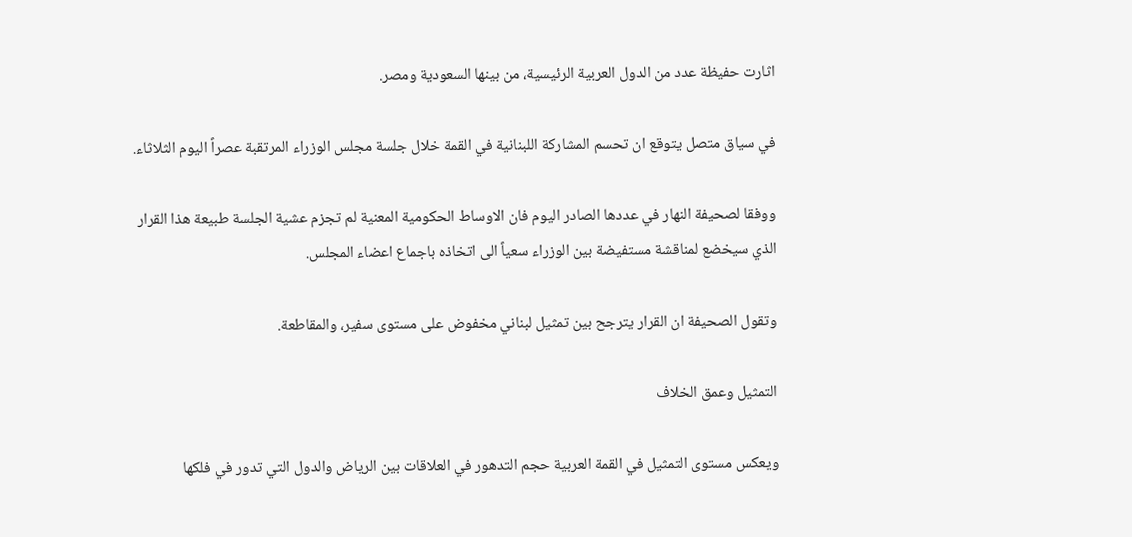اثارت حفيظة عدد من الدول العربية الرئيسية، من بينها السعودية ومصر.

في سياق متصل يتوقع ان تحسم المشاركة اللبنانية في القمة خلال جلسة مجلس الوزراء المرتقبة عصراً اليوم الثلاثاء.

ووفقا لصحيفة النهار في عددها الصادر اليوم فان الاوساط الحكومية المعنية لم تجزم عشية الجلسة طبيعة هذا القرار الذي سيخضع لمناقشة مستفيضة بين الوزراء سعياً الى اتخاذه باجماع اعضاء المجلس.

وتقول الصحيفة ان القرار يترجح بين تمثيل لبناني مخفوض على مستوى سفير، والمقاطعة.

التمثيل وعمق الخلاف

ويعكس مستوى التمثيل في القمة العربية حجم التدهور في العلاقات بين الرياض والدول التي تدور في فلكها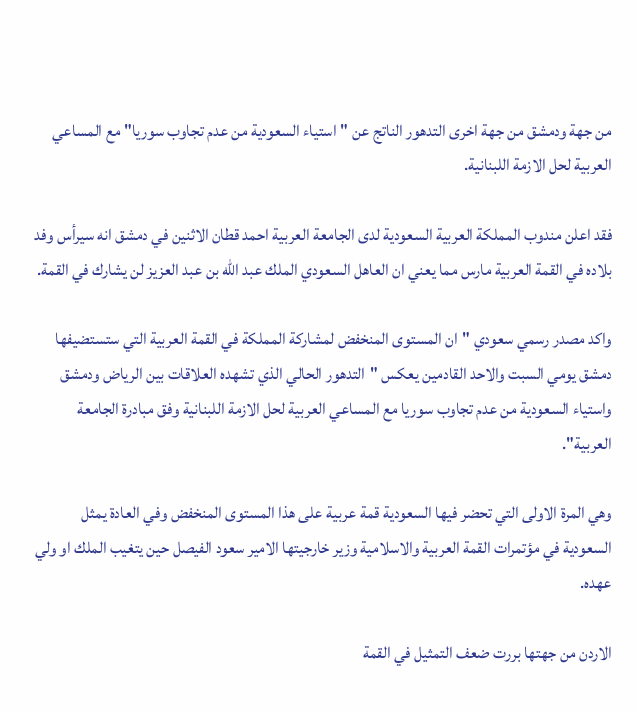من جهة ودمشق من جهة اخرى التدهور الناتج عن "استياء السعودية من عدم تجاوب سوريا" مع المساعي العربية لحل الازمة اللبنانية.

فقد اعلن مندوب المملكة العربية السعودية لدى الجامعة العربية احمد قطان الاثنين في دمشق انه سيرأس وفد بلاده في القمة العربية مارس مما يعني ان العاهل السعودي الملك عبد الله بن عبد العزيز لن يشارك في القمة.

واكد مصدر رسمي سعودي "ان المستوى المنخفض لمشاركة المملكة في القمة العربية التي ستستضيفها دمشق يومي السبت والاحد القادمين يعكس "التدهور الحالي الذي تشهده العلاقات بين الرياض ودمشق واستياء السعودية من عدم تجاوب سوريا مع المساعي العربية لحل الازمة اللبنانية وفق مبادرة الجامعة العربية".

وهي المرة الاولى التي تحضر فيها السعودية قمة عربية على هذا المستوى المنخفض وفي العادة يمثل السعودية في مؤتمرات القمة العربية والاسلامية وزير خارجيتها الامير سعود الفيصل حين يتغيب الملك او ولي عهده.

الاردن من جهتها بررت ضعف التمثيل في القمة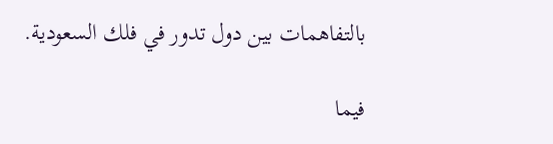بالتفاهمات بين دول تدور في فلك السعودية.

فيما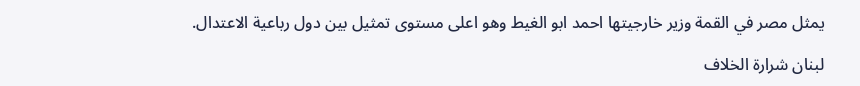يمثل مصر في القمة وزير خارجيتها احمد ابو الغيط وهو اعلى مستوى تمثيل بين دول رباعية الاعتدال.

لبنان شرارة الخلاف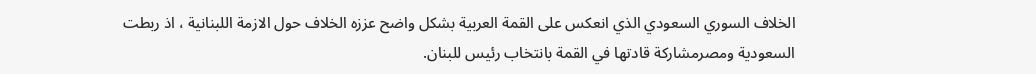الخلاف السوري السعودي الذي انعكس على القمة العربية بشكل واضح عززه الخلاف حول الازمة اللبنانية ، اذ ربطت السعودية ومصرمشاركة قادتها في القمة بانتخاب رئيس للبنان.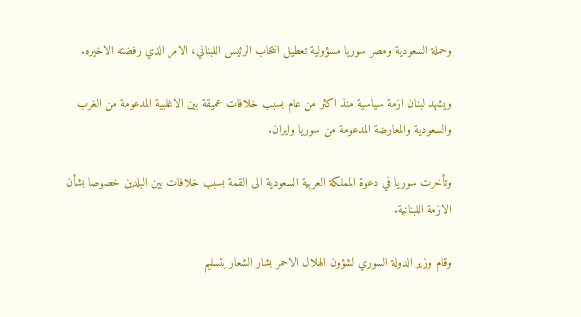وحملة السعودية ومصر سوريا مسؤولية تعطيل انتخاب الرئيس اللبناني، الامر الذي رفضته الاخيره.

ويشهد لبنان ازمة سياسية منذ اكثر من عام بسبب خلافات عميقة بين الاغلبية المدعومة من الغرب والسعودية والمعارضة المدعومة من سوريا وايران.

وتأخرت سوريا في دعوة المملكة العربية السعودية الى القمة بسبب خلافات بين البلدين خصوصا بشأن الازمة اللبنانية.

وقام وزير الدولة السوري لشؤون الهلال الاحمر بشار الشعار بتسليم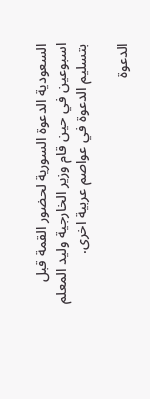السعودية الدعوة السورية لحضور القمة قبل اسبوعين في حين قام وزير الخارجية وليد المعلم بتسليم الدعوة في عواصم عربية اخرى.

الدعوة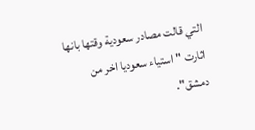التي قالت مصادر سعودية وقتها بانها اثارت "استياء سعوديا اخر من دمشق".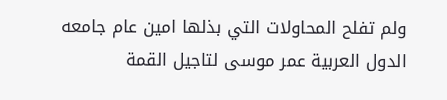ولم تفلح المحاولات التي بذلها امين عام جامعه الدول العربية عمر موسى لتاجيل القمة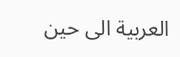العربية الى حين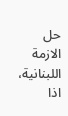حل الازمة اللبنانية، اذا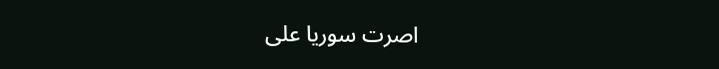اصرت سوريا على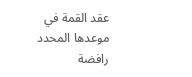عقد القمة في موعدها المحدد رافضة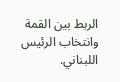الربط بين القمة وانتخاب الرئيس اللبناني.